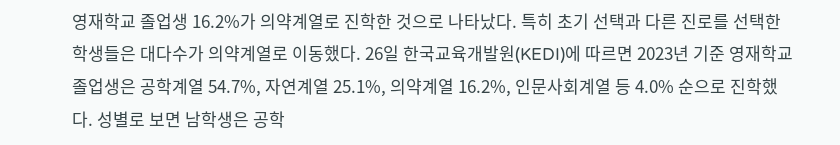영재학교 졸업생 16.2%가 의약계열로 진학한 것으로 나타났다. 특히 초기 선택과 다른 진로를 선택한 학생들은 대다수가 의약계열로 이동했다. 26일 한국교육개발원(KEDI)에 따르면 2023년 기준 영재학교 졸업생은 공학계열 54.7%, 자연계열 25.1%, 의약계열 16.2%, 인문사회계열 등 4.0% 순으로 진학했다. 성별로 보면 남학생은 공학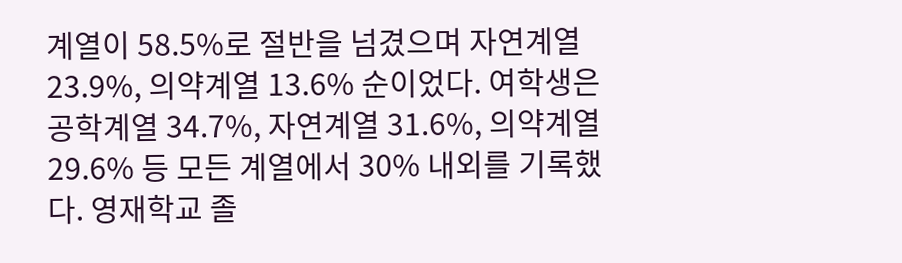계열이 58.5%로 절반을 넘겼으며 자연계열 23.9%, 의약계열 13.6% 순이었다. 여학생은 공학계열 34.7%, 자연계열 31.6%, 의약계열 29.6% 등 모든 계열에서 30% 내외를 기록했다. 영재학교 졸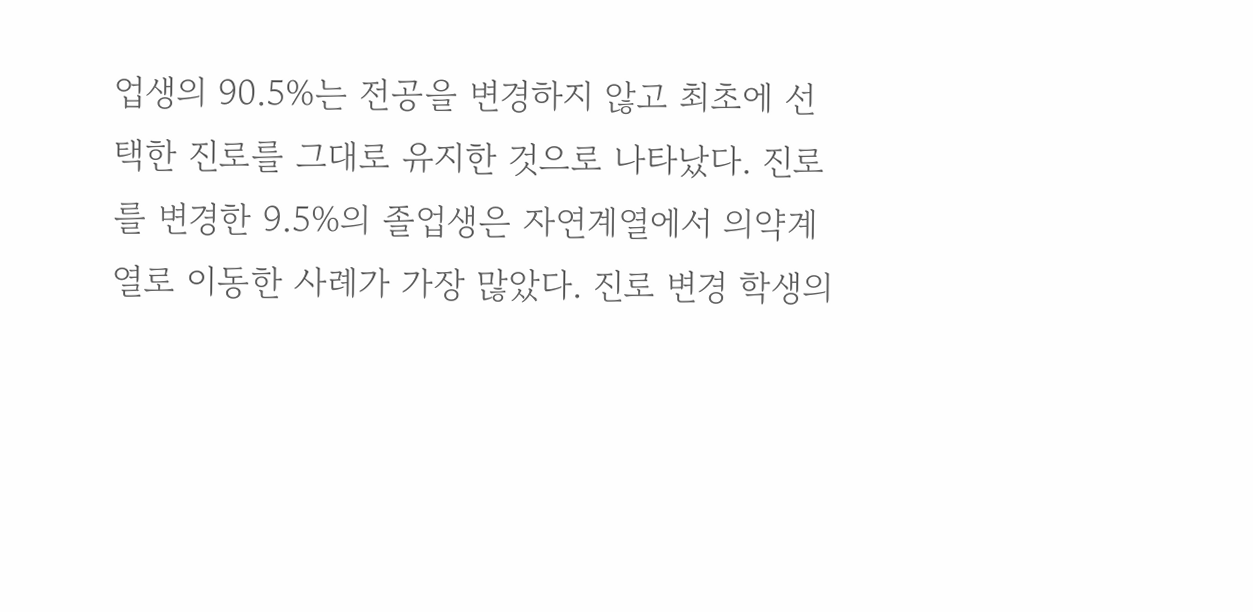업생의 90.5%는 전공을 변경하지 않고 최초에 선택한 진로를 그대로 유지한 것으로 나타났다. 진로를 변경한 9.5%의 졸업생은 자연계열에서 의약계열로 이동한 사례가 가장 많았다. 진로 변경 학생의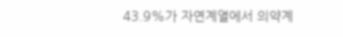43.9%가 자연계열에서 의약계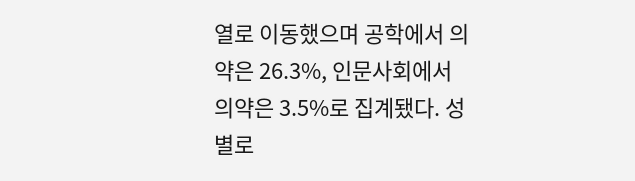열로 이동했으며 공학에서 의약은 26.3%, 인문사회에서 의약은 3.5%로 집계됐다. 성별로